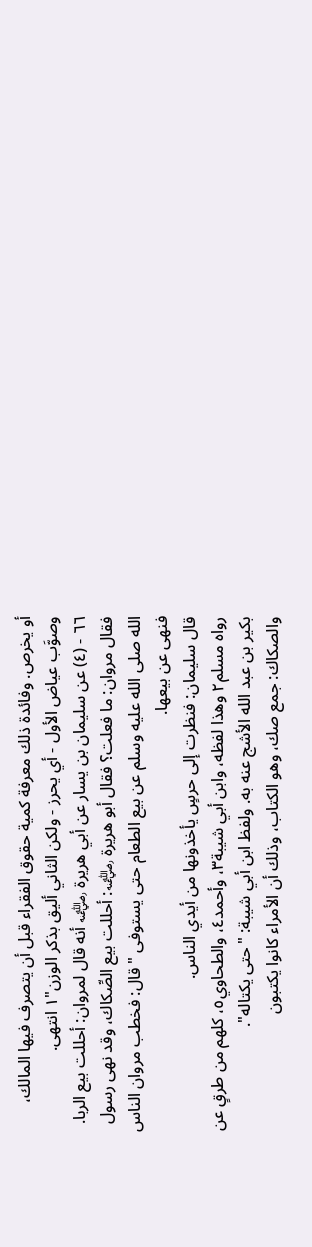أو يخرص. وفائدة ذلك معرفة كمية حقوق الفقراء قبل أن يتصرف فيها المالك، وصوَّب عياض الأول - أي يحرز - ولكن الثاني أليق بذكر الوزن"١ انتهى.
٦٦ - (٤) عن سليمان بن يسار عن أبي هريرة ﵁ أنه قال لمروان: أحللت بيع الربا. فقال مروان: ما فعلت؟ فقال أبو هريرة ﵁: أحللت بيع الصِّكاك، وقد نهى رسول الله صلى الله عليه وسلم عن بيع الطعام حتى يستوفى " قال: فخطب مروان الناس فنهى عن بيعها.
قال سليمان: فنظرت إلى حرسٍ يأخذونها من أيدي الناس.
رواه مسلم٢ وهذا لفظه، وابن أبي شيبة٣، وأحمد٤، والطحاوي٥، كلهم من طرقٍ عن بكير بن عبد الله الأشج عنه به. ولفظ ابن أبي شيبة: "حتى يكتاله".
والصكاك: جمع صك، وهو الكتاب، وذلك أن الأمراء كانوا يكتبون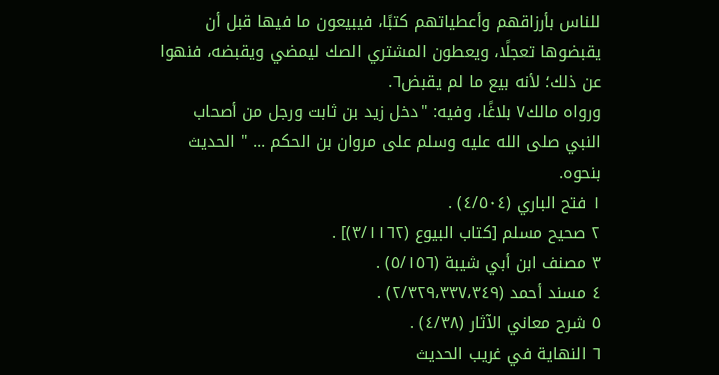للناس بأرزاقهم وأعطياتهم كتبًا، فيبيعون ما فيها قبل أن يقبضوها تعجلًا، ويعطون المشتري الصك ليمضي ويقبضه، فنهوا عن ذلك؛ لأنه بيع ما لم يقبض٦.
ورواه مالك٧ بلاغًا، وفيه: "دخل زيد بن ثابت ورجل من أصحاب النبي صلى الله عليه وسلم على مروان بن الحكم ... " الحديث بنحوه.
١ فتح الباري (٤/٥٠٤) .
٢ صحيح مسلم [كتاب البيوع (٣/١١٦٢)] .
٣ مصنف ابن أبي شيبة (٥/١٥٦) .
٤ مسند أحمد (٢/٣٢٩،٣٣٧،٣٤٩) .
٥ شرح معاني الآثار (٤/٣٨) .
٦ النهاية في غريب الحديث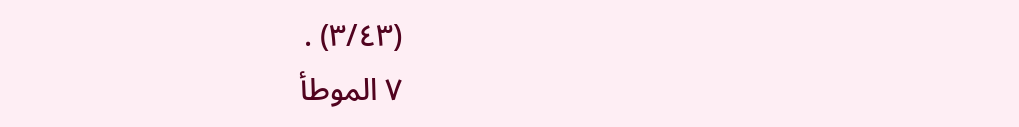(٣/٤٣) .
٧ الموطأ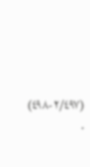(٢/٤٩٧-٤٩٨) .